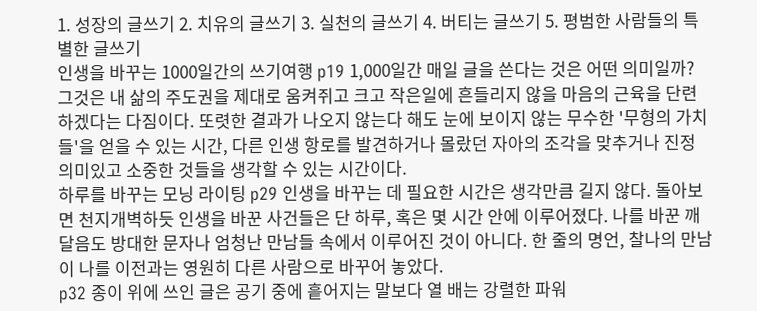1. 성장의 글쓰기 2. 치유의 글쓰기 3. 실천의 글쓰기 4. 버티는 글쓰기 5. 평범한 사람들의 특별한 글쓰기
인생을 바꾸는 1000일간의 쓰기여행 p19 1,000일간 매일 글을 쓴다는 것은 어떤 의미일까? 그것은 내 삶의 주도권을 제대로 움켜쥐고 크고 작은일에 흔들리지 않을 마음의 근육을 단련하겠다는 다짐이다. 또렷한 결과가 나오지 않는다 해도 눈에 보이지 않는 무수한 '무형의 가치들'을 얻을 수 있는 시간, 다른 인생 항로를 발견하거나 몰랐던 자아의 조각을 맞추거나 진정 의미있고 소중한 것들을 생각할 수 있는 시간이다.
하루를 바꾸는 모닝 라이팅 p29 인생을 바꾸는 데 필요한 시간은 생각만큼 길지 않다. 돌아보면 천지개벽하듯 인생을 바꾼 사건들은 단 하루, 혹은 몇 시간 안에 이루어졌다. 나를 바꾼 깨달음도 방대한 문자나 엄청난 만남들 속에서 이루어진 것이 아니다. 한 줄의 명언, 찰나의 만남이 나를 이전과는 영원히 다른 사람으로 바꾸어 놓았다.
p32 종이 위에 쓰인 글은 공기 중에 흩어지는 말보다 열 배는 강렬한 파워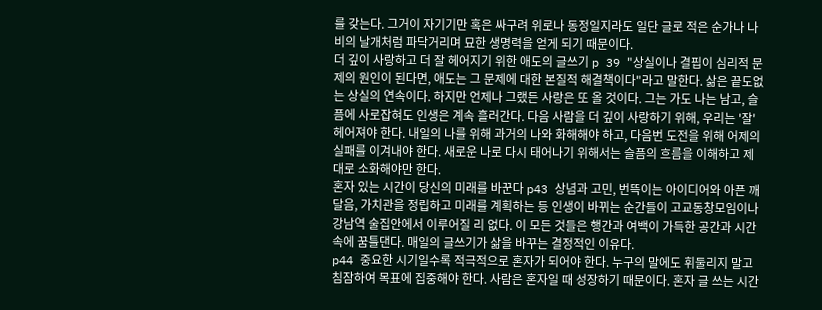를 갖는다. 그거이 자기기만 혹은 싸구려 위로나 동정일지라도 일단 글로 적은 순가나 나비의 날개처럼 파닥거리며 묘한 생명력을 얻게 되기 때문이다.
더 깊이 사랑하고 더 잘 헤어지기 위한 애도의 글쓰기 p 39 "상실이나 결핍이 심리적 문제의 원인이 된다면, 애도는 그 문제에 대한 본질적 해결책이다"라고 말한다. 삶은 끝도없는 상실의 연속이다. 하지만 언제나 그랬든 사랑은 또 올 것이다. 그는 가도 나는 남고, 슬픔에 사로잡혀도 인생은 계속 흘러간다. 다음 사람을 더 깊이 사랑하기 위해, 우리는 '잘' 헤어져야 한다. 내일의 나를 위해 과거의 나와 화해해야 하고, 다음번 도전을 위해 어제의 실패를 이겨내야 한다. 새로운 나로 다시 태어나기 위해서는 슬픔의 흐름을 이해하고 제대로 소화해야만 한다.
혼자 있는 시간이 당신의 미래를 바꾼다 p43 상념과 고민, 번뜩이는 아이디어와 아픈 깨달음, 가치관을 정립하고 미래를 계획하는 등 인생이 바뀌는 순간들이 고교동창모임이나 강남역 술집안에서 이루어질 리 없다. 이 모든 것들은 행간과 여백이 가득한 공간과 시간 속에 꿈틀댄다. 매일의 글쓰기가 삶을 바꾸는 결정적인 이유다.
p44 중요한 시기일수록 적극적으로 혼자가 되어야 한다. 누구의 말에도 휘둘리지 말고 침잠하여 목표에 집중해야 한다. 사람은 혼자일 때 성장하기 때문이다. 혼자 글 쓰는 시간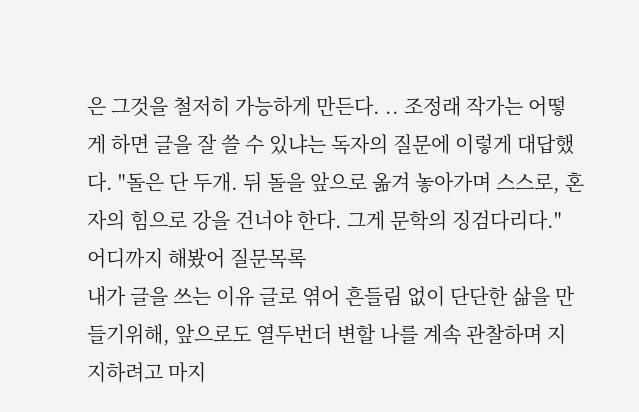은 그것을 철저히 가능하게 만든다. .. 조정래 작가는 어떻게 하면 글을 잘 쓸 수 있냐는 독자의 질문에 이렇게 대답했다. "돌은 단 두개. 뒤 돌을 앞으로 옮겨 놓아가며 스스로, 혼자의 힘으로 강을 건너야 한다. 그게 문학의 징검다리다."
어디까지 해봤어 질문목록
내가 글을 쓰는 이유 글로 엮어 흔들림 없이 단단한 삶을 만들기위해, 앞으로도 열두번더 변할 나를 계속 관찰하며 지지하려고 마지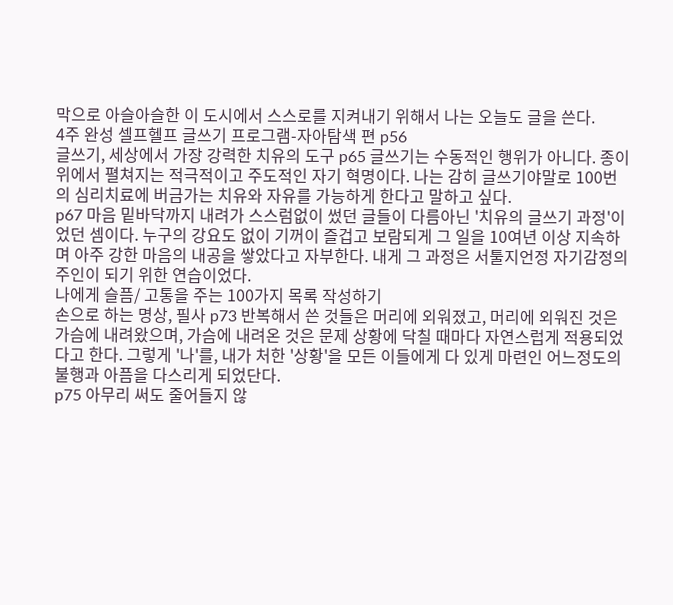막으로 아슬아슬한 이 도시에서 스스로를 지켜내기 위해서 나는 오늘도 글을 쓴다.
4주 완성 셀프헬프 글쓰기 프로그램-자아탐색 편 p56
글쓰기, 세상에서 가장 강력한 치유의 도구 p65 글쓰기는 수동적인 행위가 아니다. 종이 위에서 펼쳐지는 적극적이고 주도적인 자기 혁명이다. 나는 감히 글쓰기야말로 100번의 심리치료에 버금가는 치유와 자유를 가능하게 한다고 말하고 싶다.
p67 마음 밑바닥까지 내려가 스스럼없이 썼던 글들이 다름아닌 '치유의 글쓰기 과정'이었던 셈이다. 누구의 강요도 없이 기꺼이 즐겁고 보람되게 그 일을 10여년 이상 지속하며 아주 강한 마음의 내공을 쌓았다고 자부한다. 내게 그 과정은 서툴지언정 자기감정의 주인이 되기 위한 연습이었다.
나에게 슬픔/ 고통을 주는 100가지 목록 작성하기
손으로 하는 명상, 필사 p73 반복해서 쓴 것들은 머리에 외워졌고, 머리에 외워진 것은 가슴에 내려왔으며, 가슴에 내려온 것은 문제 상황에 닥칠 때마다 자연스럽게 적용되었다고 한다. 그렇게 '나'를, 내가 처한 '상황'을 모든 이들에게 다 있게 마련인 어느정도의 불행과 아픔을 다스리게 되었단다.
p75 아무리 써도 줄어들지 않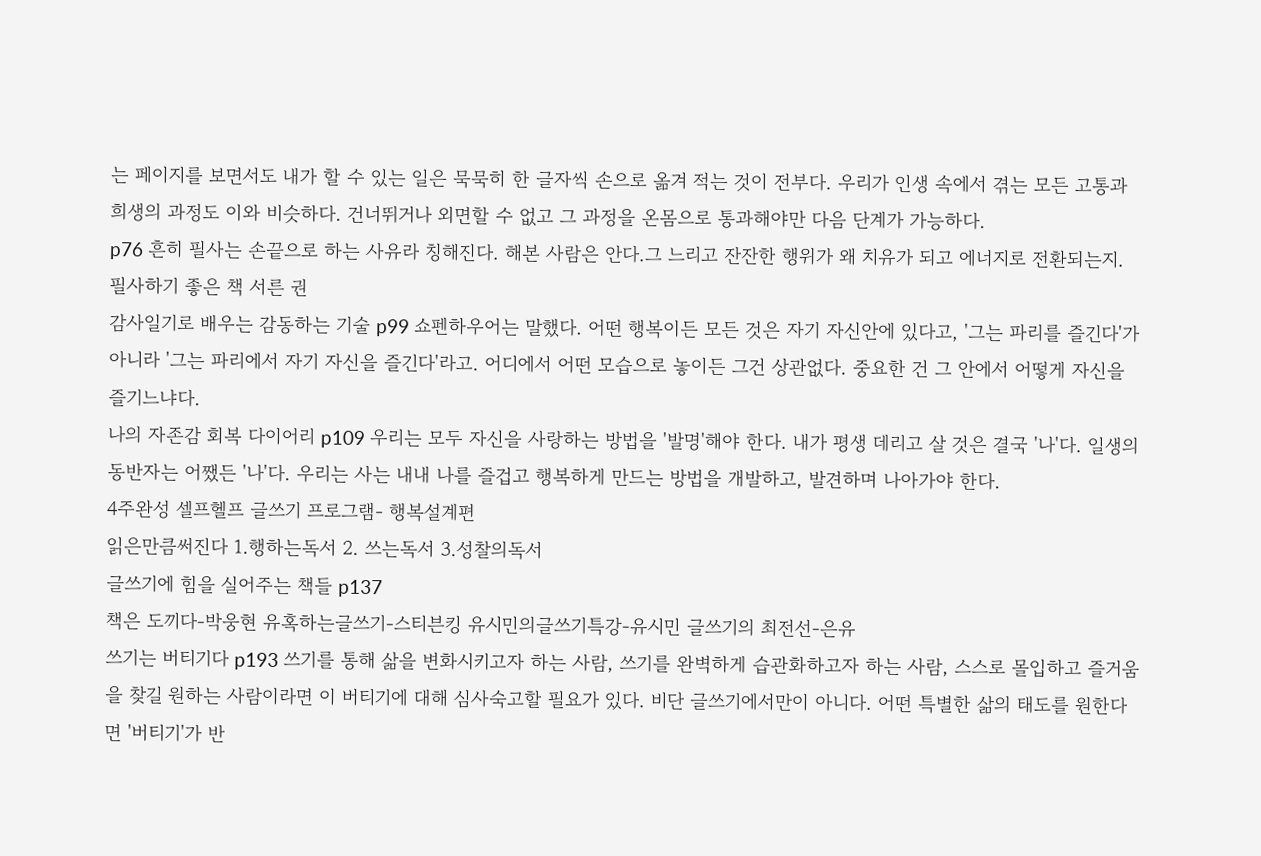는 페이지를 보면서도 내가 할 수 있는 일은 묵묵히 한 글자씩 손으로 옮겨 적는 것이 전부다. 우리가 인생 속에서 겪는 모든 고통과 희생의 과정도 이와 비슷하다. 건너뛰거나 외면할 수 없고 그 과정을 온몸으로 통과해야만 다음 단계가 가능하다.
p76 흔히 필사는 손끝으로 하는 사유라 칭해진다. 해본 사람은 안다.그 느리고 잔잔한 행위가 왜 치유가 되고 에너지로 전환되는지.
필사하기 좋은 책 서른 권
감사일기로 배우는 감동하는 기술 p99 쇼펜하우어는 말했다. 어떤 행복이든 모든 것은 자기 자신안에 있다고, '그는 파리를 즐긴다'가 아니라 '그는 파리에서 자기 자신을 즐긴다'라고. 어디에서 어떤 모습으로 놓이든 그건 상관없다. 중요한 건 그 안에서 어떻게 자신을 즐기느냐다.
나의 자존감 회복 다이어리 p109 우리는 모두 자신을 사랑하는 방법을 '발명'해야 한다. 내가 평생 데리고 살 것은 결국 '나'다. 일생의 동반자는 어쨌든 '나'다. 우리는 사는 내내 나를 즐겁고 행복하게 만드는 방법을 개발하고, 발견하며 나아가야 한다.
4주완성 셀프헬프 글쓰기 프로그램- 행복설계편
읽은만큼써진다 1.행하는독서 2. 쓰는독서 3.성찰의독서
글쓰기에 힘을 실어주는 책들 p137
책은 도끼다-박웅현 유혹하는글쓰기-스티븐킹 유시민의글쓰기특강-유시민 글쓰기의 최전선-은유
쓰기는 버티기다 p193 쓰기를 통해 삶을 변화시키고자 하는 사람, 쓰기를 완벽하게 습관화하고자 하는 사람, 스스로 몰입하고 즐거움을 찾길 원하는 사람이라면 이 버티기에 대해 심사숙고할 필요가 있다. 비단 글쓰기에서만이 아니다. 어떤 특별한 삶의 태도를 원한다면 '버티기'가 반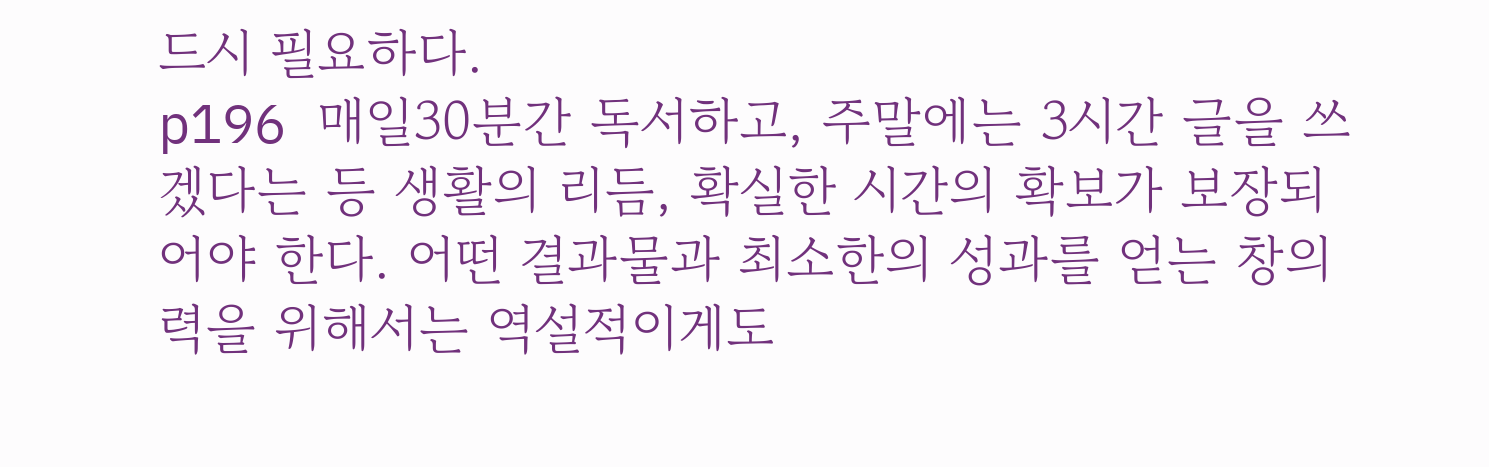드시 필요하다.
p196 매일30분간 독서하고, 주말에는 3시간 글을 쓰겠다는 등 생활의 리듬, 확실한 시간의 확보가 보장되어야 한다. 어떤 결과물과 최소한의 성과를 얻는 창의력을 위해서는 역설적이게도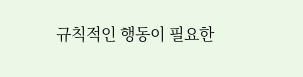규칙적인 행동이 필요한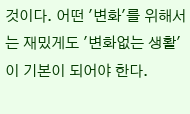것이다. 어떤 '변화'를 위해서는 재밌게도 '변화없는 생활'이 기본이 되어야 한다.